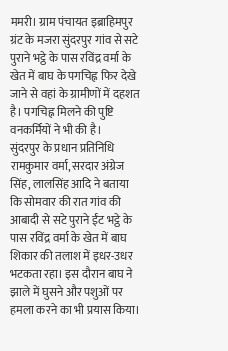ममरी। ग्राम पंचायत इब्राहिमपुर ग्रंट के मजरा सुंदरपुर गांव से सटे पुराने भट्ठे के पास रविंद्र वर्मा के खेत में बाघ के पगचिह्न फिर देखे जाने से वहां के ग्रामीणों में दहशत है। पगचिह्न मिलने की पुष्टि वनकर्मियों ने भी की है।
सुंदरपुर के प्रधान प्रतिनिधि रामकुमार वर्मा, सरदार अंग्रेज सिंह, लालसिंह आदि ने बताया कि सोमवार की रात गांव की आबादी से सटे पुराने ईंट भट्ठे के पास रविंद्र वर्मा के खेत में बाघ शिकार की तलाश में इधर-उधर भटकता रहा। इस दौरान बाघ ने झाले में घुसने और पशुओं पर हमला करने का भी प्रयास किया।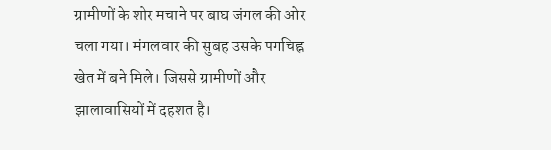ग्रामीणों के शोर मचाने पर बाघ जंगल की ओर चला गया। मंगलवार की सुबह उसके पगचिह्न खेत में बने मिले। जिससे ग्रामीणों और झालावासियों में दहशत है।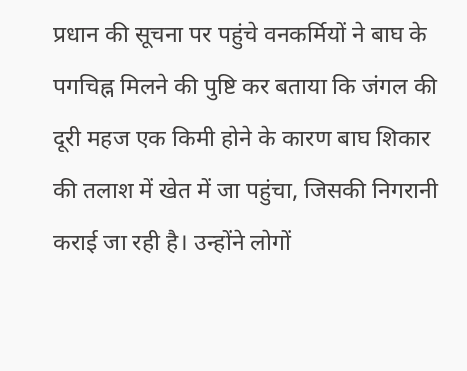प्रधान की सूचना पर पहुंचे वनकर्मियों ने बाघ के पगचिह्न मिलने की पुष्टि कर बताया कि जंगल की दूरी महज एक किमी होने के कारण बाघ शिकार की तलाश में खेत में जा पहुंचा, जिसकी निगरानी कराई जा रही है। उन्होंने लोगों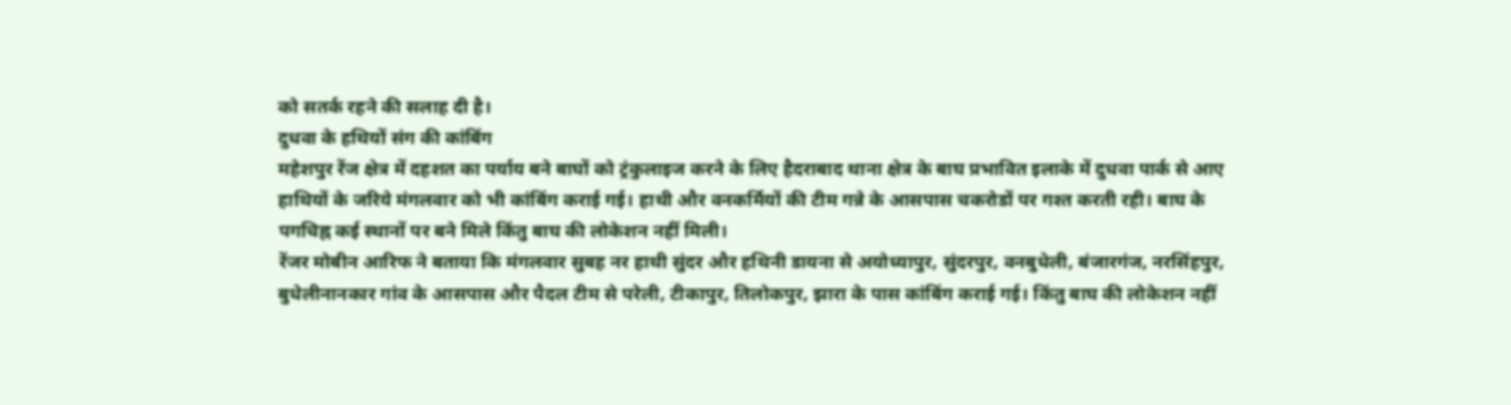को सतर्क रहने की सलाह दी है।
दुधवा के हथियों संग की कांबिंग
महेशपुर रेंज क्षेत्र में दहशत का पर्याय बने बाघों को ट्रंकुलाइज करने के लिए हैदराबाद थाना क्षेत्र के बाघ प्रभावित इलाके में दुधवा पार्क से आए हाथियों के जरिये मंगलवार को भी कांबिंग कराई गई। हाथी और वनकर्मियों की टीम गन्ने के आसपास चकरोडों पर गश्त करती रही। बाघ के पगचिह्न कई स्थानों पर बने मिले किंतु बाघ की लोकेशन नहीं मिली।
रेंजर मोबीन आरिफ ने बताया कि मंगलवार सुबह नर हाथी सुंदर और हथिनी डायना से अयोध्यापुर, सुंदरपुर, वनबुधेली, बंजारगंज, नरसिंहपुर, बुधेलीनानकार गांव के आसपास और पैदल टीम से परेली, टीकापुर, तिलोकपुर, झारा के पास कांबिंग कराई गई। किंतु बाघ की लोकेशन नहीं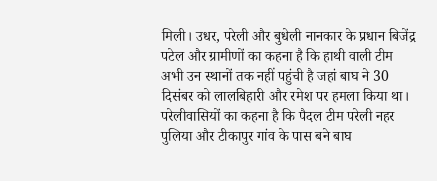मिली। उधर, परेली और बुधेली नानकार के प्रधान बिजेंद्र पटेल और ग्रामीणों का कहना है कि हाथी वाली टीम अभी उन स्थानों तक नहीं पहुंची है जहां बाघ ने 30 दिसंबर को लालबिहारी और रमेश पर हमला किया था। परेलीवासियों का कहना है कि पैदल टीम परेली नहर पुलिया और टीकापुर गांव के पास बने बाघ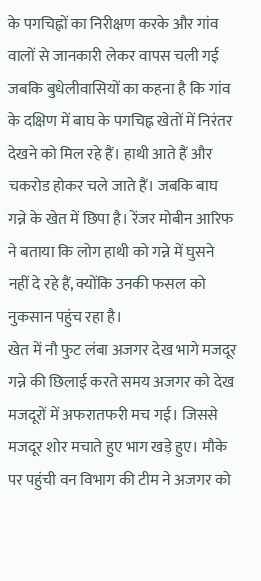के पगचिह्नों का निरीक्षण करके और गांव वालों से जानकारी लेकर वापस चली गई जबकि बुधेलीवासियों का कहना है कि गांव के दक्षिण में बाघ के पगचिह्न खेतों में निरंतर देखने को मिल रहे हैं। हाथी आते हैं और चकरोड होकर चले जाते हैं। जबकि बाघ गन्ने के खेत में छिपा है। रेंजर मोबीन आरिफ ने बताया कि लोग हाथी को गन्ने में घुसने नहीं दे रहे हैं, क्योंकि उनकी फसल को नुकसान पहुंच रहा है।
खेत में नौ फुट लंबा अजगर देख भागे मजदूर
गन्ने की छिलाई करते समय अजगर को देख मजदूरों में अफरातफरी मच गई। जिससे मजदूर शोर मचाते हुए भाग खड़े हुए। मौके पर पहुंची वन विभाग की टीम ने अजगर को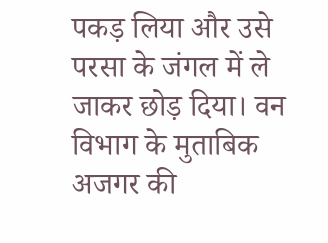पकड़ लिया और उसे परसा के जंगल में ले जाकर छोड़ दिया। वन विभाग के मुताबिक अजगर की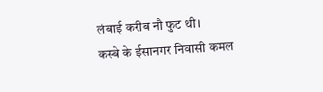लंबाई करीब नौ फुट थी।
कस्बे के ईसानगर निवासी कमल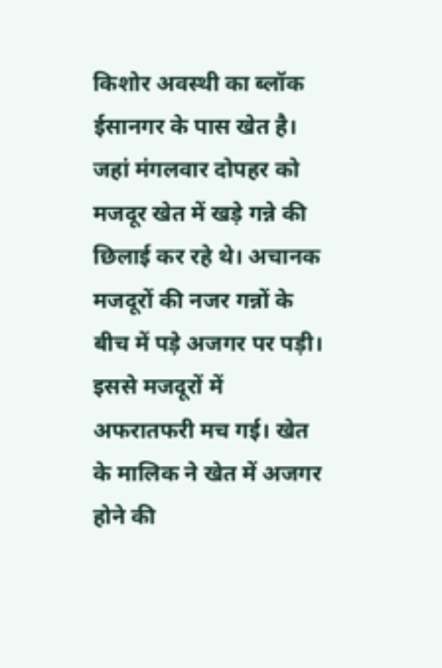किशोर अवस्थी का ब्लॉक ईसानगर के पास खेत है। जहां मंगलवार दोपहर को मजदूर खेत में खड़े गन्ने की छिलाई कर रहे थे। अचानक मजदूरों की नजर गन्नों के बीच में पड़े अजगर पर पड़ी। इससे मजदूरों में अफरातफरी मच गई। खेत के मालिक ने खेत में अजगर होने की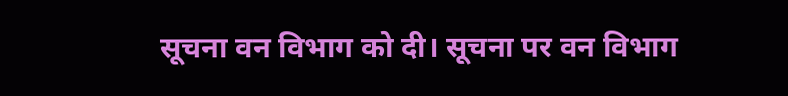सूचना वन विभाग को दी। सूचना पर वन विभाग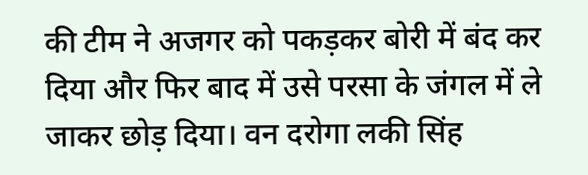की टीम ने अजगर को पकड़कर बोरी में बंद कर दिया और फिर बाद में उसे परसा के जंगल में ले जाकर छोड़ दिया। वन दरोगा लकी सिंह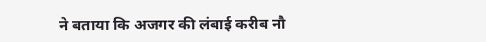ने बताया कि अजगर की लंबाई करीब नौ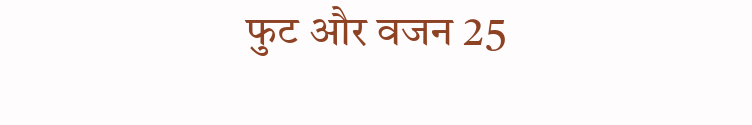फुट और वजन 25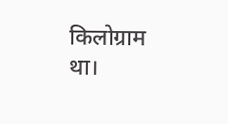किलोग्राम था।